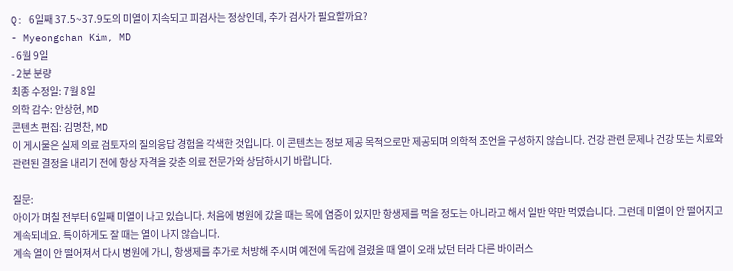Q: 6일째 37.5~37.9도의 미열이 지속되고 피검사는 정상인데, 추가 검사가 필요할까요?
- Myeongchan Kim, MD
- 6월 9일
- 2분 분량
최종 수정일: 7월 8일
의학 감수: 안상현, MD
콘텐츠 편집: 김명찬, MD
이 게시물은 실제 의료 검토자의 질의응답 경험을 각색한 것입니다. 이 콘텐츠는 정보 제공 목적으로만 제공되며 의학적 조언을 구성하지 않습니다. 건강 관련 문제나 건강 또는 치료와 관련된 결정을 내리기 전에 항상 자격을 갖춘 의료 전문가와 상담하시기 바랍니다.

질문:
아이가 며칠 전부터 6일째 미열이 나고 있습니다. 처음에 병원에 갔을 때는 목에 염증이 있지만 항생제를 먹을 정도는 아니라고 해서 일반 약만 먹였습니다. 그런데 미열이 안 떨어지고 계속되네요. 특이하게도 잘 때는 열이 나지 않습니다.
계속 열이 안 떨어져서 다시 병원에 가니, 항생제를 추가로 처방해 주시며 예전에 독감에 걸렸을 때 열이 오래 났던 터라 다른 바이러스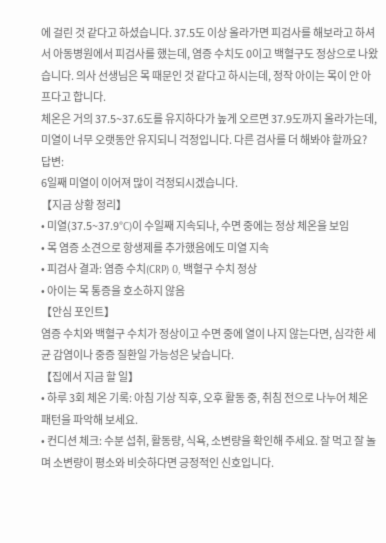에 걸린 것 같다고 하셨습니다. 37.5도 이상 올라가면 피검사를 해보라고 하셔서 아동병원에서 피검사를 했는데, 염증 수치도 0이고 백혈구도 정상으로 나왔습니다. 의사 선생님은 목 때문인 것 같다고 하시는데, 정작 아이는 목이 안 아프다고 합니다.
체온은 거의 37.5~37.6도를 유지하다가 높게 오르면 37.9도까지 올라가는데, 미열이 너무 오랫동안 유지되니 걱정입니다. 다른 검사를 더 해봐야 할까요?
답변:
6일째 미열이 이어져 많이 걱정되시겠습니다.
【지금 상황 정리】
• 미열(37.5~37.9°C)이 수일째 지속되나, 수면 중에는 정상 체온을 보임
• 목 염증 소견으로 항생제를 추가했음에도 미열 지속
• 피검사 결과: 염증 수치(CRP) 0, 백혈구 수치 정상
• 아이는 목 통증을 호소하지 않음
【안심 포인트】
염증 수치와 백혈구 수치가 정상이고 수면 중에 열이 나지 않는다면, 심각한 세균 감염이나 중증 질환일 가능성은 낮습니다.
【집에서 지금 할 일】
• 하루 3회 체온 기록: 아침 기상 직후, 오후 활동 중, 취침 전으로 나누어 체온 패턴을 파악해 보세요.
• 컨디션 체크: 수분 섭취, 활동량, 식욕, 소변량을 확인해 주세요. 잘 먹고 잘 놀며 소변량이 평소와 비슷하다면 긍정적인 신호입니다.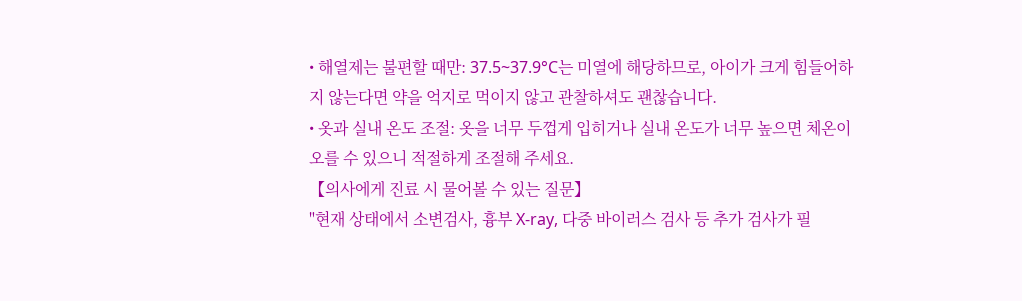• 해열제는 불편할 때만: 37.5~37.9°C는 미열에 해당하므로, 아이가 크게 힘들어하지 않는다면 약을 억지로 먹이지 않고 관찰하셔도 괜찮습니다.
• 옷과 실내 온도 조절: 옷을 너무 두껍게 입히거나 실내 온도가 너무 높으면 체온이 오를 수 있으니 적절하게 조절해 주세요.
【의사에게 진료 시 물어볼 수 있는 질문】
"현재 상태에서 소변검사, 흉부 X-ray, 다중 바이러스 검사 등 추가 검사가 필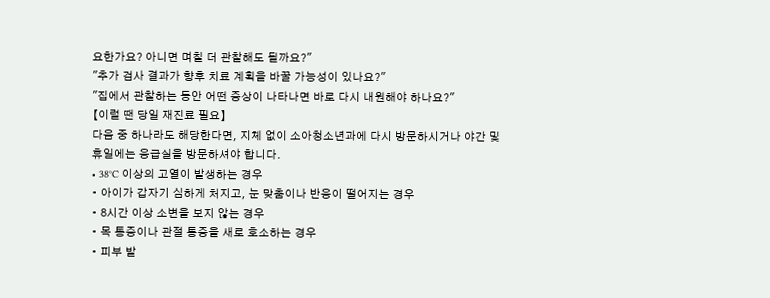요한가요? 아니면 며칠 더 관찰해도 될까요?"
"추가 검사 결과가 향후 치료 계획을 바꿀 가능성이 있나요?"
"집에서 관찰하는 동안 어떤 증상이 나타나면 바로 다시 내원해야 하나요?"
【이럴 땐 당일 재진료 필요】
다음 중 하나라도 해당한다면, 지체 없이 소아청소년과에 다시 방문하시거나 야간 및 휴일에는 응급실을 방문하셔야 합니다.
• 38°C 이상의 고열이 발생하는 경우
• 아이가 갑자기 심하게 처지고, 눈 맞춤이나 반응이 떨어지는 경우
• 8시간 이상 소변을 보지 않는 경우
• 목 통증이나 관절 통증을 새로 호소하는 경우
• 피부 발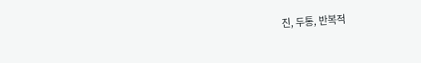진, 두통, 반복적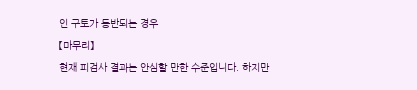인 구토가 동반되는 경우
【마무리】
현재 피검사 결과는 안심할 만한 수준입니다. 하지만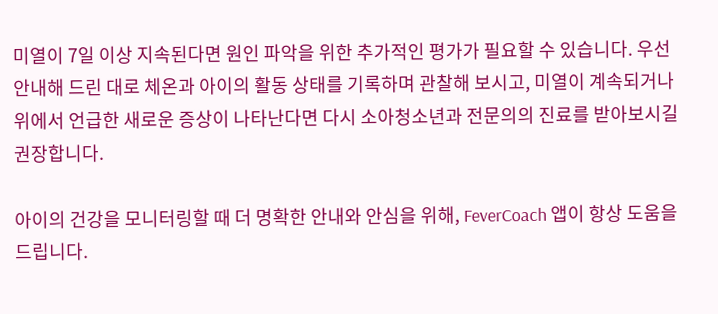미열이 7일 이상 지속된다면 원인 파악을 위한 추가적인 평가가 필요할 수 있습니다. 우선 안내해 드린 대로 체온과 아이의 활동 상태를 기록하며 관찰해 보시고, 미열이 계속되거나 위에서 언급한 새로운 증상이 나타난다면 다시 소아청소년과 전문의의 진료를 받아보시길 권장합니다.

아이의 건강을 모니터링할 때 더 명확한 안내와 안심을 위해, FeverCoach 앱이 항상 도움을 드립니다.